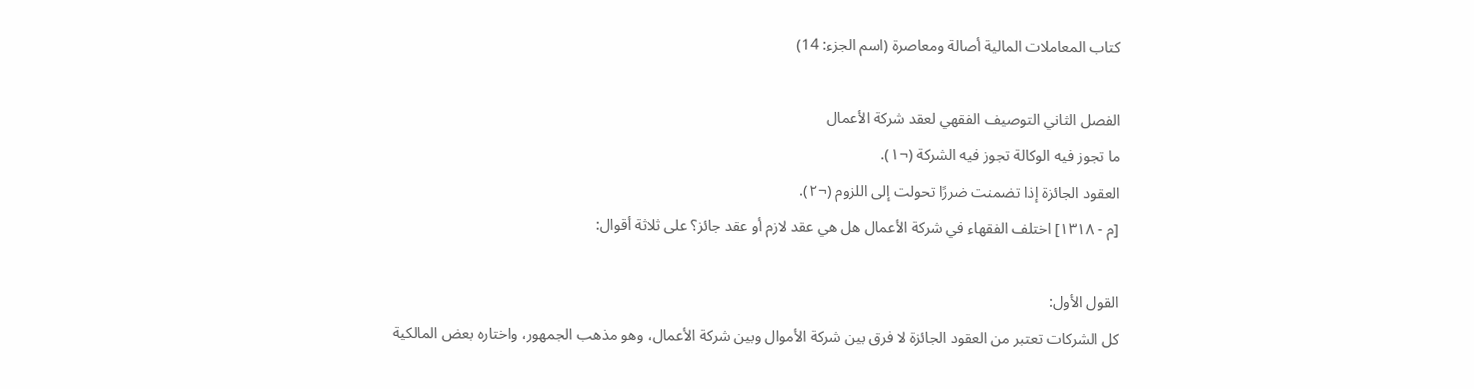كتاب المعاملات المالية أصالة ومعاصرة (اسم الجزء: 14)

الفصل الثاني التوصيف الفقهي لعقد شركة الأعمال
ما تجوز فيه الوكالة تجوز فيه الشركة (¬١).
العقود الجائزة إذا تضمنت ضررًا تحولت إلى اللزوم (¬٢).
[م - ١٣١٨] اختلف الفقهاء في شركة الأعمال هل هي عقد لازم أو عقد جائز؟ على ثلاثة أقوال:

القول الأول:
كل الشركات تعتبر من العقود الجائزة لا فرق بين شركة الأموال وبين شركة الأعمال، وهو مذهب الجمهور، واختاره بعض المالكية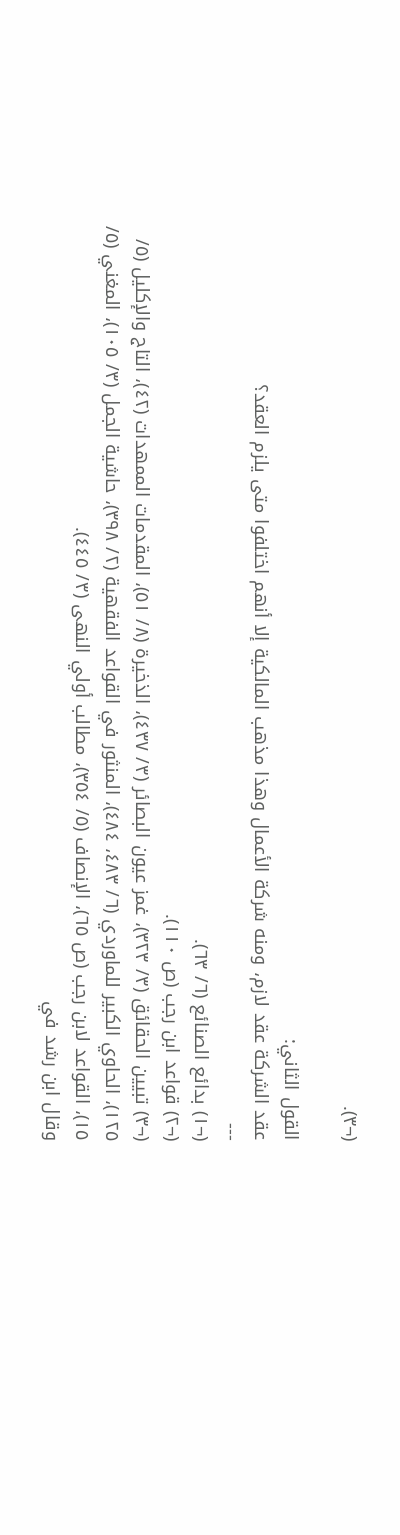(¬٣).

القول الثاني:
عقد الشركة عقد لازم، ومنه شركة الأعمال وهذا مذهب المالكية إلا أنهم اختلفوا متى يلزم العقد؟
---
(¬١) بدائع الصنائع (٦/ ٦٣).
(¬٢) قواعد ابن رجب (ص ١١٠).
(¬٣) تبيين الحقائق (٣/ ٣٢٣)، غمز عيون البصائر (٣/ ٤٣٧)، الذخيرة (٨/ ٥١)، المقدمات الممهدات (٤٢)، التاج والإكليل (٥/ ١٢٥)، الحاوي الكبير للماوردي (٦/ ٤٨٣، ٤٨٤)، المنثور في القواعد الفقهية (٢/ ٣٩٨)، حاشية الجمل (٣/ ١٠٥)، المغني (٥/ ١٥)، القواعد لابن رجب (ص ٦٥)، الإنصاف (٥/ ٣٥٤)، مطالب أولي النهى (٣/ ٤٤٥).
وقال ابن رشد في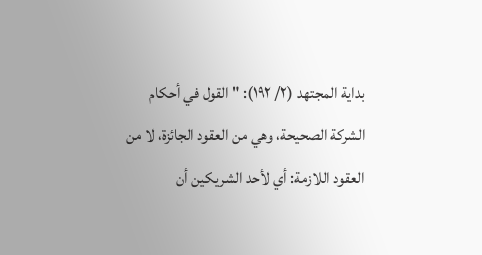بداية المجتهد (٢/ ١٩٢): "القول في أحكام الشركة الصحيحة، وهي من العقود الجائزة، لا من العقود اللازمة: أي لأحد الشريكين أن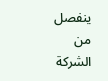ينفصل من الشركة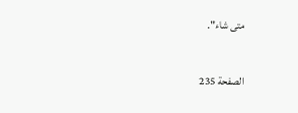متى شاء".

الصفحة 235